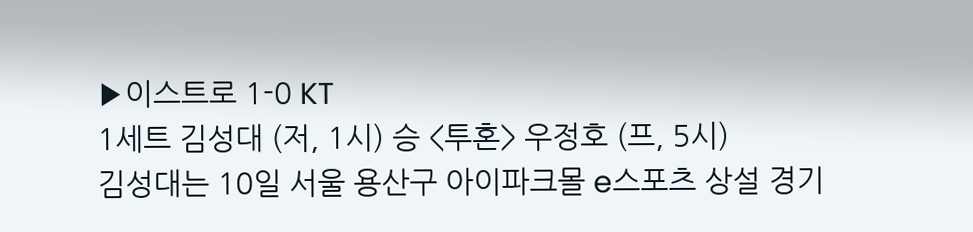▶이스트로 1-0 KT
1세트 김성대 (저, 1시) 승 <투혼> 우정호 (프, 5시)
김성대는 10일 서울 용산구 아이파크몰 e스포츠 상설 경기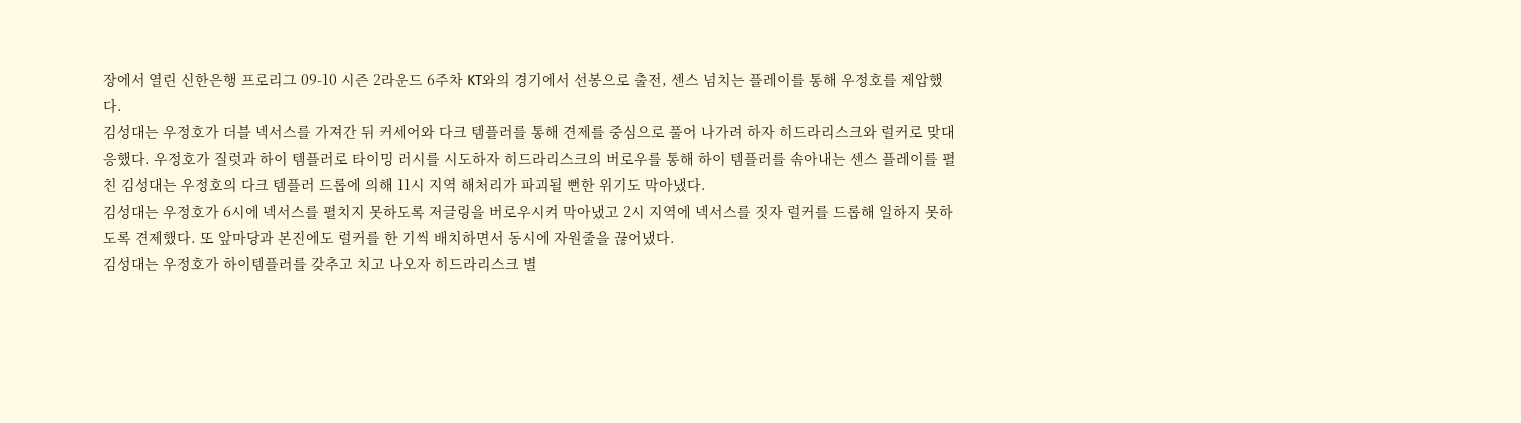장에서 열린 신한은행 프로리그 09-10 시즌 2라운드 6주차 KT와의 경기에서 선봉으로 출전, 센스 넘치는 플레이를 통해 우정호를 제압했다.
김성대는 우정호가 더블 넥서스를 가져간 뒤 커세어와 다크 템플러를 통해 견제를 중심으로 풀어 나가려 하자 히드라리스크와 럴커로 맞대응했다. 우정호가 질럿과 하이 템플러로 타이밍 러시를 시도하자 히드라리스크의 버로우를 통해 하이 템플러를 솎아내는 센스 플레이를 펼친 김성대는 우정호의 다크 템플러 드롭에 의해 11시 지역 해처리가 파괴될 뻔한 위기도 막아냈다.
김성대는 우정호가 6시에 넥서스를 펼치지 못하도록 저글링을 버로우시켜 막아냈고 2시 지역에 넥서스를 짓자 럴커를 드롭해 일하지 못하도록 견제했다. 또 앞마당과 본진에도 럴커를 한 기씩 배치하면서 동시에 자원줄을 끊어냈다.
김성대는 우정호가 하이템플러를 갖추고 치고 나오자 히드라리스크 별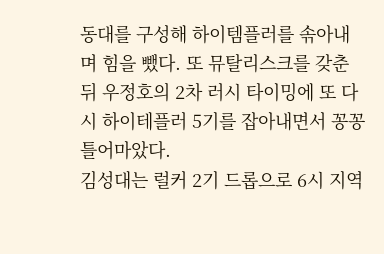동대를 구성해 하이템플러를 솎아내며 힘을 뺐다. 또 뮤탈리스크를 갖춘 뒤 우정호의 2차 러시 타이밍에 또 다시 하이테플러 5기를 잡아내면서 꽁꽁 틀어마았다.
김성대는 럴커 2기 드롭으로 6시 지역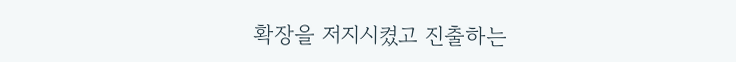확장을 저지시켰고 진출하는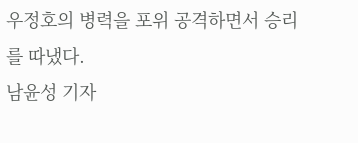우정호의 병력을 포위 공격하면서 승리를 따냈다.
남윤성 기자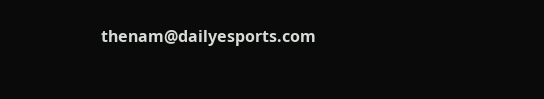thenam@dailyesports.com